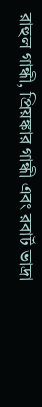রাহুল গান্ধী, প্রিয়ঙ্কার গান্ধী এবং রবার্ট ভাদ্রা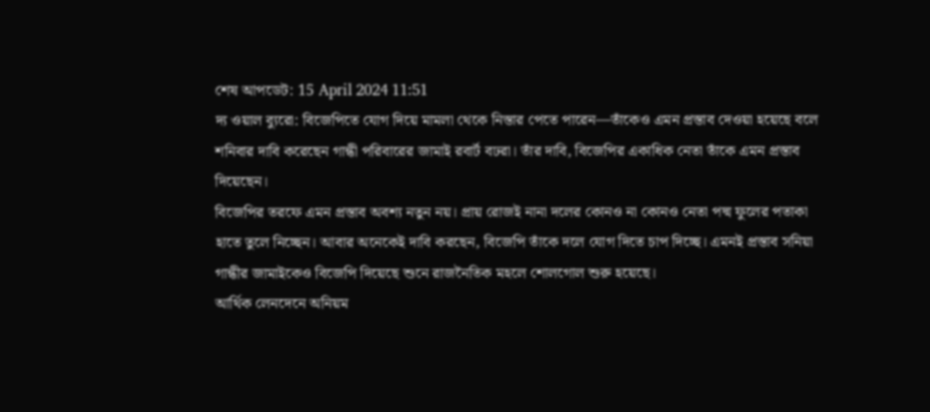শেষ আপডেট: 15 April 2024 11:51
দ্য ওয়াল ব্যুরো: বিজেপিতে যোগ দিয়ে মামলা থেকে নিস্তার পেতে পারেন—তাঁকেও এমন প্রস্তাব দেওয়া হয়েছে বলে শনিবার দাবি করেছেন গান্ধী পরিবারের জামাই রবার্ট বঢরা। তাঁর দাবি, বিজেপির একাধিক নেতা তাঁকে এমন প্রস্তাব দিয়েছেন।
বিজেপির তরফে এমন প্রস্তাব অবশ্য নতুন নয়। প্রায় রোজই নানা দলের কোনও না কোনও নেতা পদ্ম ফুলের পতাকা হাতে তুলে নিচ্ছেন। আবার অনেকেই দাবি করছেন, বিজেপি তাঁকে দলে যোগ দিতে চাপ দিচ্ছে। এমনই প্রস্তাব সনিয়া গান্ধীর জামাইকেও বিজেপি দিয়েছে শুনে রাজনৈতিক মহলে শোলগোল শুরু হয়েছে।
আর্থিক লেনদেনে অনিয়ম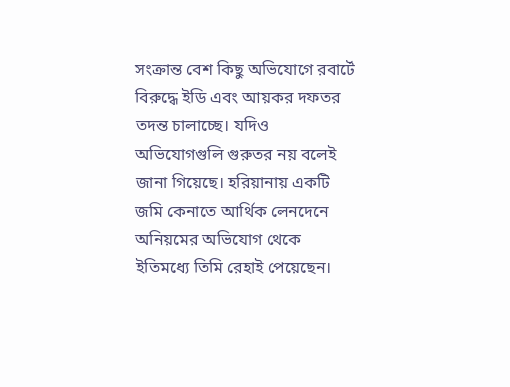সংক্রান্ত বেশ কিছু অভিযোগে রবার্টে বিরুদ্ধে ইডি এবং আয়কর দফতর তদন্ত চালাচ্ছে। যদিও অভিযোগগুলি গুরুতর নয় বলেই জানা গিয়েছে। হরিয়ানায় একটি জমি কেনাতে আর্থিক লেনদেনে অনিয়মের অভিযোগ থেকে ইতিমধ্যে তিমি রেহাই পেয়েছেন।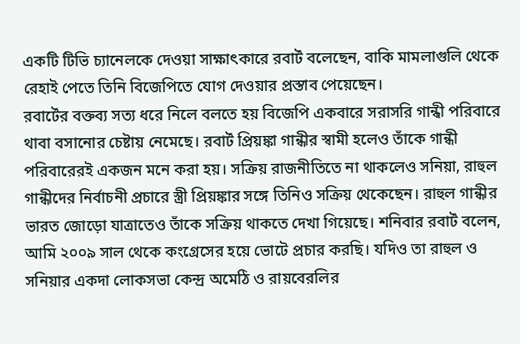একটি টিভি চ্যানেলকে দেওয়া সাক্ষাৎকারে রবার্ট বলেছেন, বাকি মামলাগুলি থেকে রেহাই পেতে তিনি বিজেপিতে যোগ দেওয়ার প্রস্তাব পেয়েছেন।
রবার্টের বক্তব্য সত্য ধরে নিলে বলতে হয় বিজেপি একবারে সরাসরি গান্ধী পরিবারে থাবা বসানোর চেষ্টায় নেমেছে। রবার্ট প্রিয়ঙ্কা গান্ধীর স্বামী হলেও তাঁকে গান্ধী পরিবারেরই একজন মনে করা হয়। সক্রিয় রাজনীতিতে না থাকলেও সনিয়া, রাহুল গান্ধীদের নির্বাচনী প্রচারে স্ত্রী প্রিয়ঙ্কার সঙ্গে তিনিও সক্রিয় থেকেছেন। রাহুল গান্ধীর ভারত জোড়ো যাত্রাতেও তাঁকে সক্রিয় থাকতে দেখা গিয়েছে। শনিবার রবার্ট বলেন, আমি ২০০৯ সাল থেকে কংগ্রেসের হয়ে ভোটে প্রচার করছি। যদিও তা রাহুল ও সনিয়ার একদা লোকসভা কেন্দ্র অমেঠি ও রায়বেরলির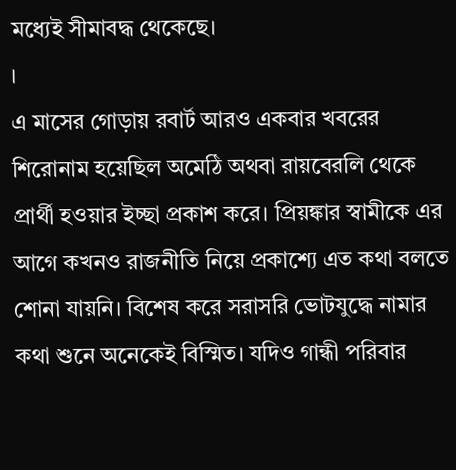মধ্যেই সীমাবদ্ধ থেকেছে।
।
এ মাসের গোড়ায় রবার্ট আরও একবার খবরের শিরোনাম হয়েছিল অমেঠি অথবা রায়বেরলি থেকে প্রার্থী হওয়ার ইচ্ছা প্রকাশ করে। প্রিয়ঙ্কার স্বামীকে এর আগে কখনও রাজনীতি নিয়ে প্রকাশ্যে এত কথা বলতে শোনা যায়নি। বিশেষ করে সরাসরি ভোটযুদ্ধে নামার কথা শুনে অনেকেই বিস্মিত। যদিও গান্ধী পরিবার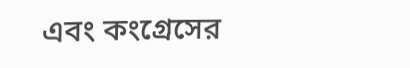এবং কংগ্রেসের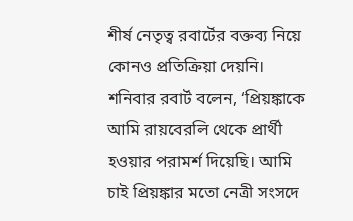শীর্ষ নেতৃত্ব রবার্টের বক্তব্য নিয়ে কোনও প্রতিক্রিয়া দেয়নি।
শনিবার রবার্ট বলেন, ‘প্রিয়ঙ্কাকে আমি রায়বেরলি থেকে প্রার্থী হওয়ার পরামর্শ দিয়েছি। আমি চাই প্রিয়ঙ্কার মতো নেত্রী সংসদে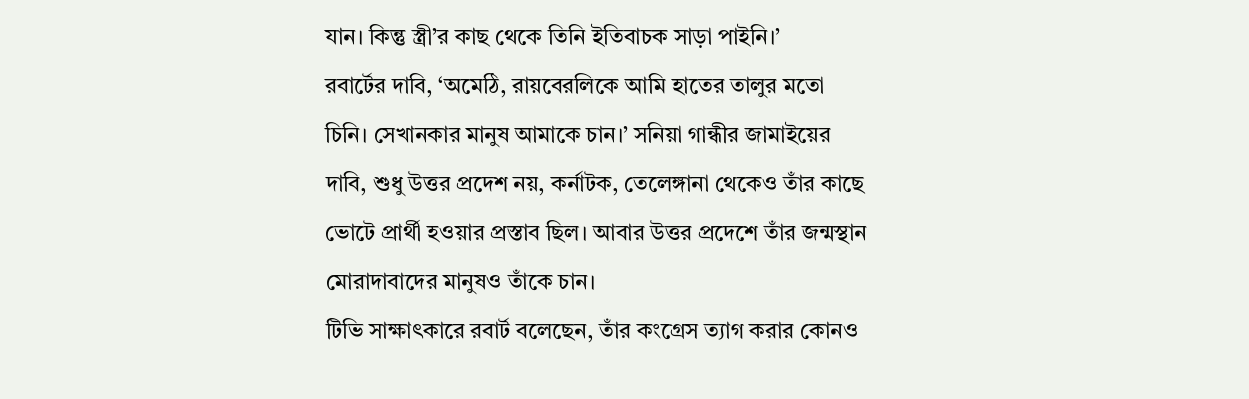যান। কিন্তু স্ত্রী’র কাছ থেকে তিনি ইতিবাচক সাড়া পাইনি।’
রবার্টের দাবি, ‘অমেঠি, রায়বেরলিকে আমি হাতের তালুর মতো চিনি। সেখানকার মানুষ আমাকে চান।’ সনিয়া গান্ধীর জামাইয়ের দাবি, শুধু উত্তর প্রদেশ নয়, কর্নাটক, তেলেঙ্গানা থেকেও তাঁর কাছে ভোটে প্রার্থী হওয়ার প্রস্তাব ছিল। আবার উত্তর প্রদেশে তাঁর জন্মস্থান মোরাদাবাদের মানুষও তাঁকে চান।
টিভি সাক্ষাৎকারে রবার্ট বলেছেন, তাঁর কংগ্রেস ত্যাগ করার কোনও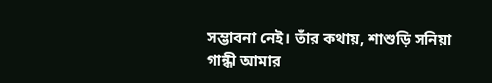সম্ভাবনা নেই। তাঁর কথায়, শাশুড়ি সনিয়া গান্ধী আমার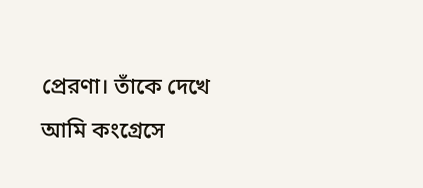প্রেরণা। তাঁকে দেখে আমি কংগ্রেসে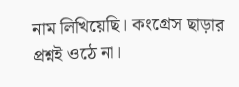নাম লিখিয়েছি। কংগ্রেস ছাড়ার প্রশ্নই ওঠে না।